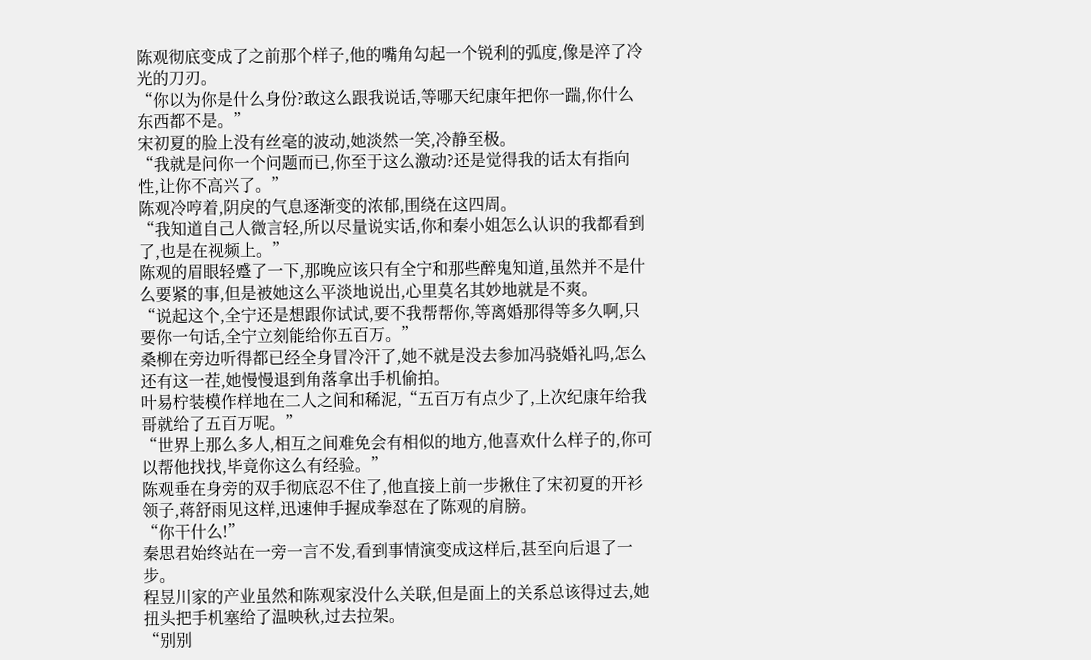陈观彻底变成了之前那个样子,他的嘴角勾起一个锐利的弧度,像是淬了冷光的刀刃。
“你以为你是什么身份?敢这么跟我说话,等哪天纪康年把你一踹,你什么东西都不是。”
宋初夏的脸上没有丝毫的波动,她淡然一笑,冷静至极。
“我就是问你一个问题而已,你至于这么激动?还是觉得我的话太有指向性,让你不高兴了。”
陈观冷哼着,阴戾的气息逐渐变的浓郁,围绕在这四周。
“我知道自己人微言轻,所以尽量说实话,你和秦小姐怎么认识的我都看到了,也是在视频上。”
陈观的眉眼轻蹙了一下,那晚应该只有全宁和那些醉鬼知道,虽然并不是什么要紧的事,但是被她这么平淡地说出,心里莫名其妙地就是不爽。
“说起这个,全宁还是想跟你试试,要不我帮帮你,等离婚那得等多久啊,只要你一句话,全宁立刻能给你五百万。”
桑柳在旁边听得都已经全身冒冷汗了,她不就是没去参加冯骁婚礼吗,怎么还有这一茬,她慢慢退到角落拿出手机偷拍。
叶易柠装模作样地在二人之间和稀泥,“五百万有点少了,上次纪康年给我哥就给了五百万呢。”
“世界上那么多人,相互之间难免会有相似的地方,他喜欢什么样子的,你可以帮他找找,毕竟你这么有经验。”
陈观垂在身旁的双手彻底忍不住了,他直接上前一步揪住了宋初夏的开衫领子,蒋舒雨见这样,迅速伸手握成拳怼在了陈观的肩膀。
“你干什么!”
秦思君始终站在一旁一言不发,看到事情演变成这样后,甚至向后退了一步。
程昱川家的产业虽然和陈观家没什么关联,但是面上的关系总该得过去,她扭头把手机塞给了温映秋,过去拉架。
“别别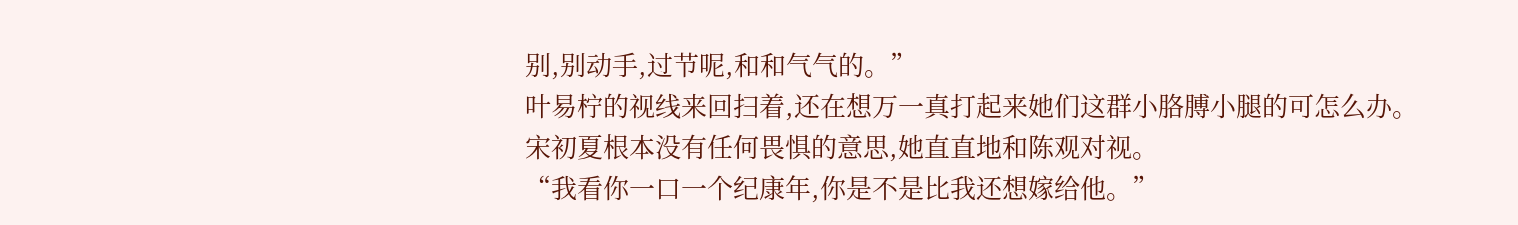别,别动手,过节呢,和和气气的。”
叶易柠的视线来回扫着,还在想万一真打起来她们这群小胳膊小腿的可怎么办。
宋初夏根本没有任何畏惧的意思,她直直地和陈观对视。
“我看你一口一个纪康年,你是不是比我还想嫁给他。”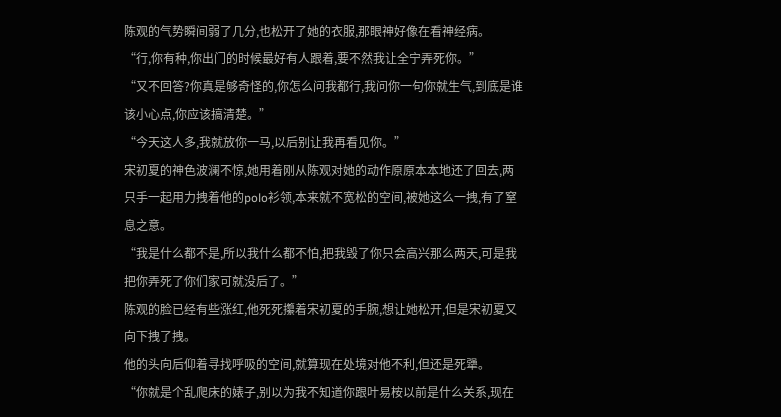陈观的气势瞬间弱了几分,也松开了她的衣服,那眼神好像在看神经病。
“行,你有种,你出门的时候最好有人跟着,要不然我让全宁弄死你。”
“又不回答?你真是够奇怪的,你怎么问我都行,我问你一句你就生气,到底是谁该小心点,你应该搞清楚。”
“今天这人多,我就放你一马,以后别让我再看见你。”
宋初夏的神色波澜不惊,她用着刚从陈观对她的动作原原本本地还了回去,两只手一起用力拽着他的polo衫领,本来就不宽松的空间,被她这么一拽,有了窒息之意。
“我是什么都不是,所以我什么都不怕,把我毁了你只会高兴那么两天,可是我把你弄死了你们家可就没后了。”
陈观的脸已经有些涨红,他死死攥着宋初夏的手腕,想让她松开,但是宋初夏又向下拽了拽。
他的头向后仰着寻找呼吸的空间,就算现在处境对他不利,但还是死犟。
“你就是个乱爬床的婊子,别以为我不知道你跟叶易桉以前是什么关系,现在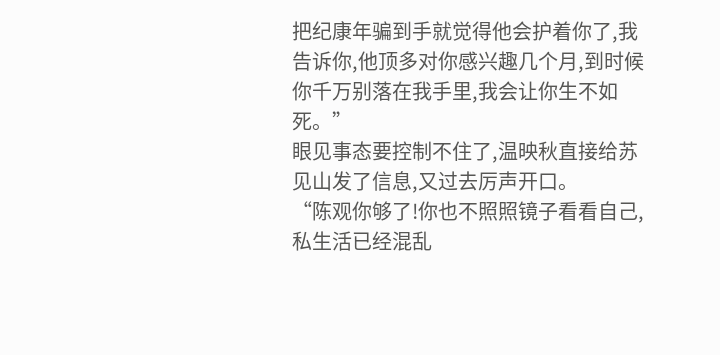把纪康年骗到手就觉得他会护着你了,我告诉你,他顶多对你感兴趣几个月,到时候你千万别落在我手里,我会让你生不如死。”
眼见事态要控制不住了,温映秋直接给苏见山发了信息,又过去厉声开口。
“陈观你够了!你也不照照镜子看看自己,私生活已经混乱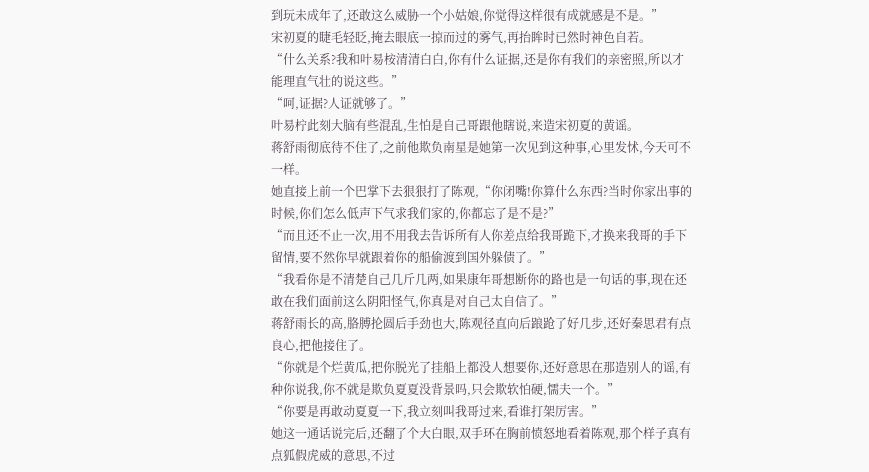到玩未成年了,还敢这么威胁一个小姑娘,你觉得这样很有成就感是不是。”
宋初夏的睫毛轻眨,掩去眼底一掠而过的雾气,再抬眸时已然时神色自若。
“什么关系?我和叶易桉清清白白,你有什么证据,还是你有我们的亲密照,所以才能理直气壮的说这些。”
“呵,证据?人证就够了。”
叶易柠此刻大脑有些混乱,生怕是自己哥跟他瞎说,来造宋初夏的黄谣。
蒋舒雨彻底待不住了,之前他欺负南星是她第一次见到这种事,心里发怵,今天可不一样。
她直接上前一个巴掌下去狠狠打了陈观,“你闭嘴!你算什么东西?当时你家出事的时候,你们怎么低声下气求我们家的,你都忘了是不是?”
“而且还不止一次,用不用我去告诉所有人你差点给我哥跪下,才换来我哥的手下留情,要不然你早就跟着你的船偷渡到国外躲债了。”
“我看你是不清楚自己几斤几两,如果康年哥想断你的路也是一句话的事,现在还敢在我们面前这么阴阳怪气,你真是对自己太自信了。”
蒋舒雨长的高,胳膊抡圆后手劲也大,陈观径直向后踉跄了好几步,还好秦思君有点良心,把他接住了。
“你就是个烂黄瓜,把你脱光了挂船上都没人想要你,还好意思在那造别人的谣,有种你说我,你不就是欺负夏夏没背景吗,只会欺软怕硬,懦夫一个。”
“你要是再敢动夏夏一下,我立刻叫我哥过来,看谁打架厉害。”
她这一通话说完后,还翻了个大白眼,双手环在胸前愤怒地看着陈观,那个样子真有点狐假虎威的意思,不过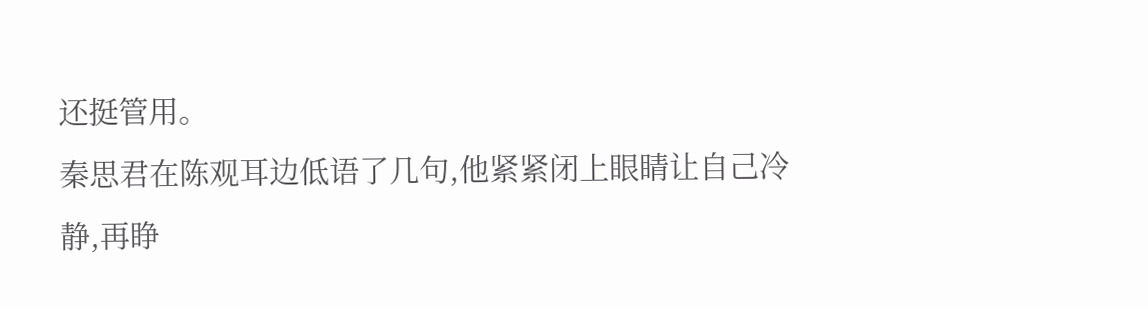还挺管用。
秦思君在陈观耳边低语了几句,他紧紧闭上眼睛让自己冷静,再睁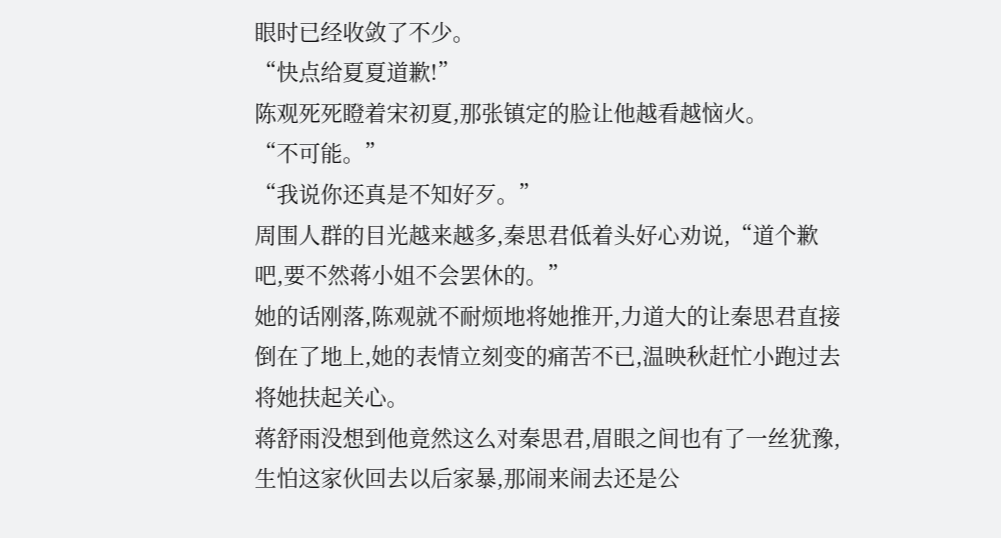眼时已经收敛了不少。
“快点给夏夏道歉!”
陈观死死瞪着宋初夏,那张镇定的脸让他越看越恼火。
“不可能。”
“我说你还真是不知好歹。”
周围人群的目光越来越多,秦思君低着头好心劝说,“道个歉吧,要不然蒋小姐不会罢休的。”
她的话刚落,陈观就不耐烦地将她推开,力道大的让秦思君直接倒在了地上,她的表情立刻变的痛苦不已,温映秋赶忙小跑过去将她扶起关心。
蒋舒雨没想到他竟然这么对秦思君,眉眼之间也有了一丝犹豫,生怕这家伙回去以后家暴,那闹来闹去还是公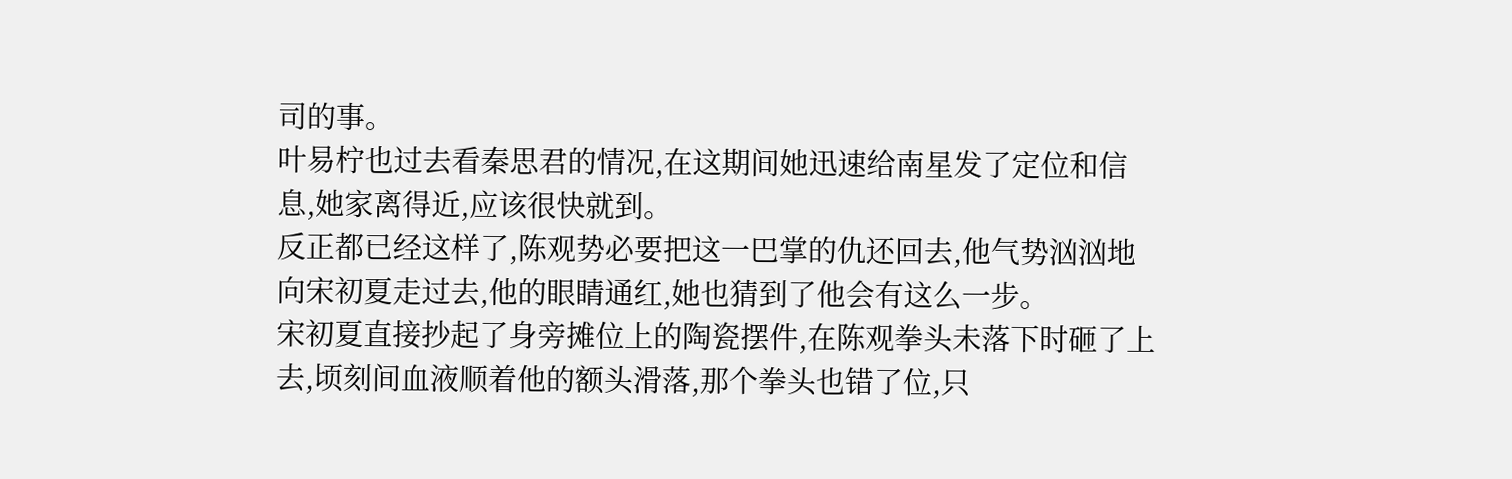司的事。
叶易柠也过去看秦思君的情况,在这期间她迅速给南星发了定位和信息,她家离得近,应该很快就到。
反正都已经这样了,陈观势必要把这一巴掌的仇还回去,他气势汹汹地向宋初夏走过去,他的眼睛通红,她也猜到了他会有这么一步。
宋初夏直接抄起了身旁摊位上的陶瓷摆件,在陈观拳头未落下时砸了上去,顷刻间血液顺着他的额头滑落,那个拳头也错了位,只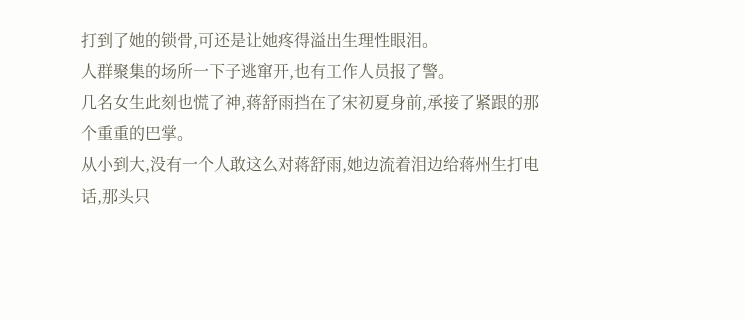打到了她的锁骨,可还是让她疼得溢出生理性眼泪。
人群聚集的场所一下子逃窜开,也有工作人员报了警。
几名女生此刻也慌了神,蒋舒雨挡在了宋初夏身前,承接了紧跟的那个重重的巴掌。
从小到大,没有一个人敢这么对蒋舒雨,她边流着泪边给蒋州生打电话,那头只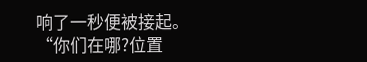响了一秒便被接起。
“你们在哪?位置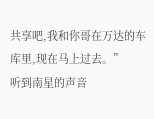共享吧,我和你哥在万达的车库里,现在马上过去。”
听到南星的声音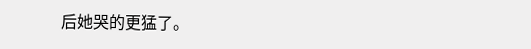后她哭的更猛了。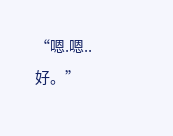“嗯.嗯..好。”